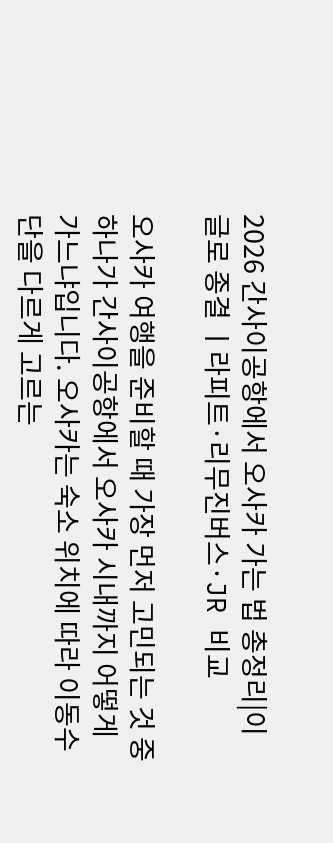2026 간사이공항에서 오사카 가는 법 총정리|이 글로 종결 ㅣ라피트·리무진버스·JR 비교

오사카 여행을 준비할 때 가장 먼저 고민되는 것 중 하나가 간사이공항에서 오사카 시내까지 어떻게 가느냐입니다. 오사카는 숙소 위치에 따라 이동수단을 다르게 고르는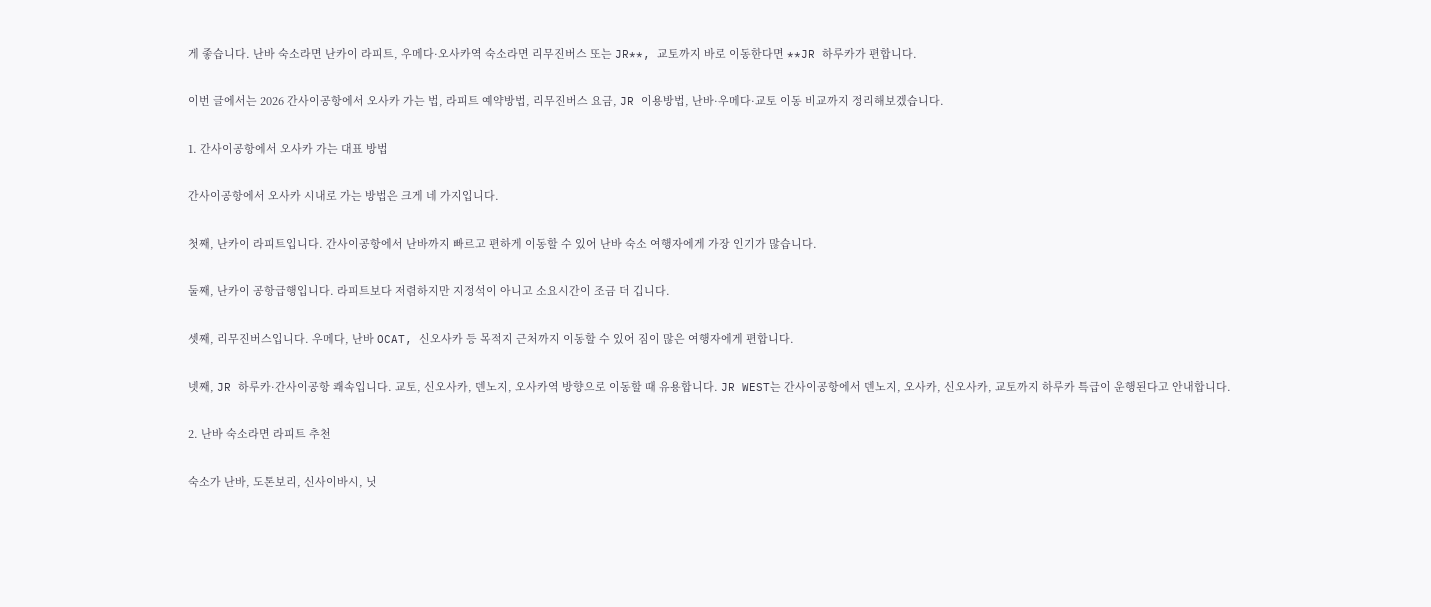게 좋습니다. 난바 숙소라면 난카이 라피트, 우메다·오사카역 숙소라면 리무진버스 또는 JR**, 교토까지 바로 이동한다면 **JR 하루카가 편합니다.

이번 글에서는 2026 간사이공항에서 오사카 가는 법, 라피트 예약방법, 리무진버스 요금, JR 이용방법, 난바·우메다·교토 이동 비교까지 정리해보겠습니다.

1. 간사이공항에서 오사카 가는 대표 방법

간사이공항에서 오사카 시내로 가는 방법은 크게 네 가지입니다.

첫째, 난카이 라피트입니다. 간사이공항에서 난바까지 빠르고 편하게 이동할 수 있어 난바 숙소 여행자에게 가장 인기가 많습니다.

둘째, 난카이 공항급행입니다. 라피트보다 저렴하지만 지정석이 아니고 소요시간이 조금 더 깁니다.

셋째, 리무진버스입니다. 우메다, 난바 OCAT, 신오사카 등 목적지 근처까지 이동할 수 있어 짐이 많은 여행자에게 편합니다.

넷째, JR 하루카·간사이공항 쾌속입니다. 교토, 신오사카, 덴노지, 오사카역 방향으로 이동할 때 유용합니다. JR WEST는 간사이공항에서 덴노지, 오사카, 신오사카, 교토까지 하루카 특급이 운행된다고 안내합니다.

2. 난바 숙소라면 라피트 추천

숙소가 난바, 도톤보리, 신사이바시, 닛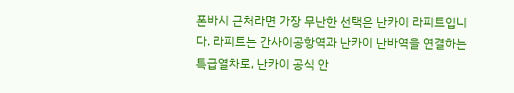폰바시 근처라면 가장 무난한 선택은 난카이 라피트입니다. 라피트는 간사이공항역과 난카이 난바역을 연결하는 특급열차로, 난카이 공식 안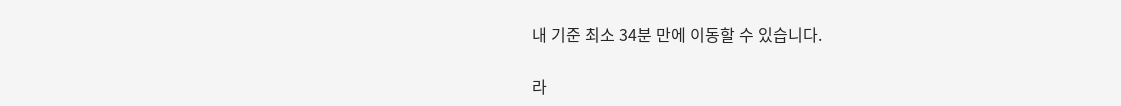내 기준 최소 34분 만에 이동할 수 있습니다.

라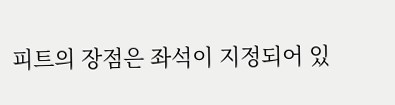피트의 장점은 좌석이 지정되어 있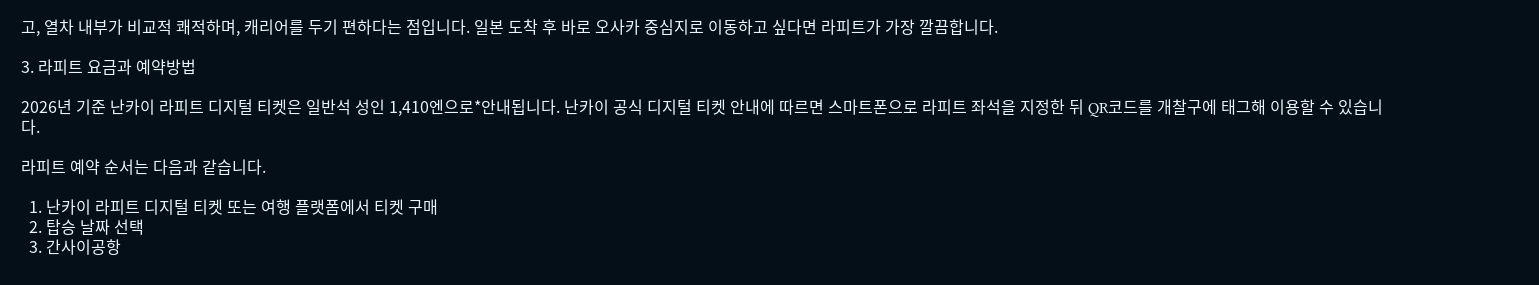고, 열차 내부가 비교적 쾌적하며, 캐리어를 두기 편하다는 점입니다. 일본 도착 후 바로 오사카 중심지로 이동하고 싶다면 라피트가 가장 깔끔합니다.

3. 라피트 요금과 예약방법

2026년 기준 난카이 라피트 디지털 티켓은 일반석 성인 1,410엔으로*안내됩니다. 난카이 공식 디지털 티켓 안내에 따르면 스마트폰으로 라피트 좌석을 지정한 뒤 QR코드를 개찰구에 태그해 이용할 수 있습니다.

라피트 예약 순서는 다음과 같습니다.

  1. 난카이 라피트 디지털 티켓 또는 여행 플랫폼에서 티켓 구매
  2. 탑승 날짜 선택
  3. 간사이공항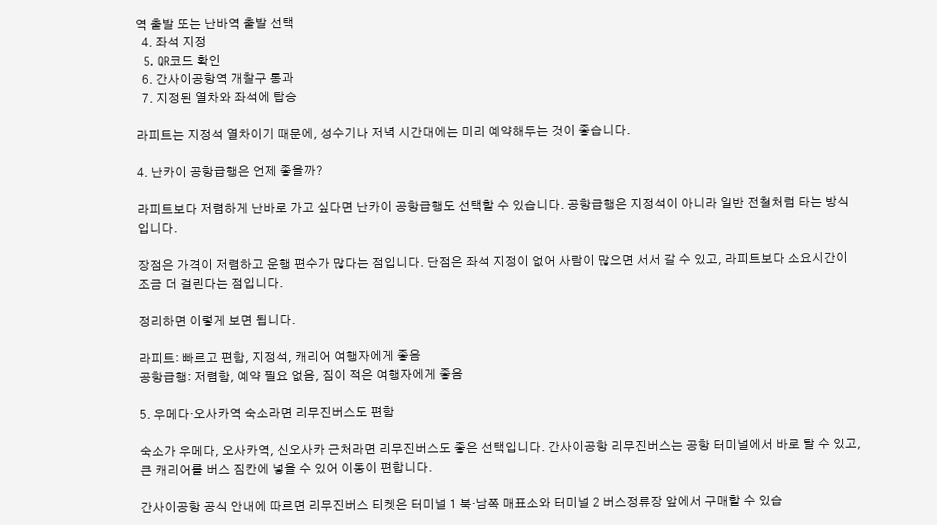역 출발 또는 난바역 출발 선택
  4. 좌석 지정
  5. QR코드 확인
  6. 간사이공항역 개찰구 통과
  7. 지정된 열차와 좌석에 탑승

라피트는 지정석 열차이기 때문에, 성수기나 저녁 시간대에는 미리 예약해두는 것이 좋습니다.

4. 난카이 공항급행은 언제 좋을까?

라피트보다 저렴하게 난바로 가고 싶다면 난카이 공항급행도 선택할 수 있습니다. 공항급행은 지정석이 아니라 일반 전철처럼 타는 방식입니다.

장점은 가격이 저렴하고 운행 편수가 많다는 점입니다. 단점은 좌석 지정이 없어 사람이 많으면 서서 갈 수 있고, 라피트보다 소요시간이 조금 더 걸린다는 점입니다.

정리하면 이렇게 보면 됩니다.

라피트: 빠르고 편함, 지정석, 캐리어 여행자에게 좋음
공항급행: 저렴함, 예약 필요 없음, 짐이 적은 여행자에게 좋음

5. 우메다·오사카역 숙소라면 리무진버스도 편함

숙소가 우메다, 오사카역, 신오사카 근처라면 리무진버스도 좋은 선택입니다. 간사이공항 리무진버스는 공항 터미널에서 바로 탈 수 있고, 큰 캐리어를 버스 짐칸에 넣을 수 있어 이동이 편합니다.

간사이공항 공식 안내에 따르면 리무진버스 티켓은 터미널 1 북·남쪽 매표소와 터미널 2 버스정류장 앞에서 구매할 수 있습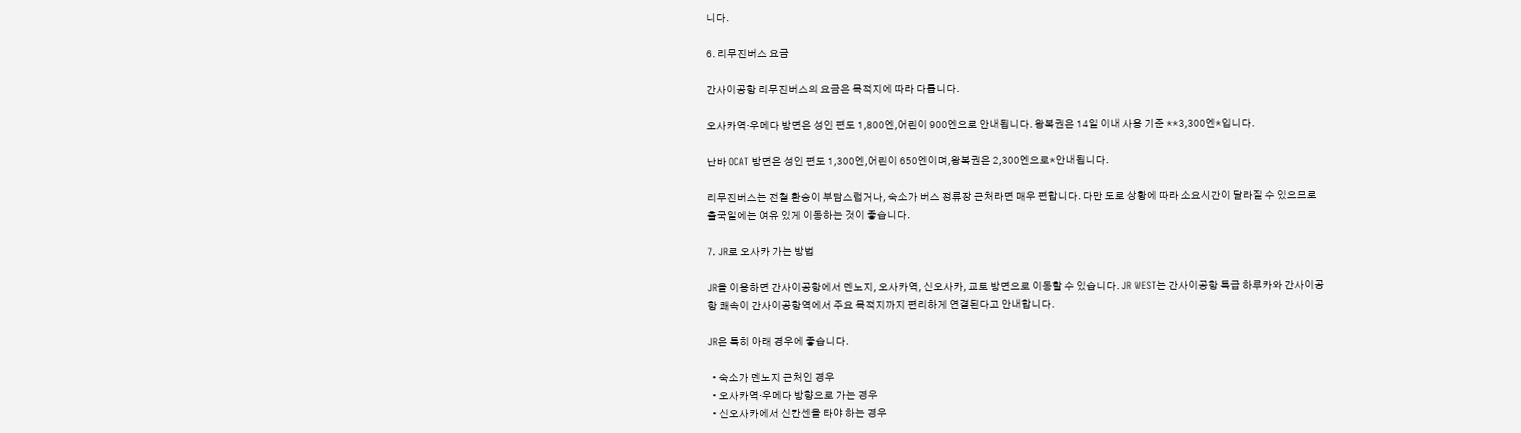니다.

6. 리무진버스 요금

간사이공항 리무진버스의 요금은 목적지에 따라 다릅니다.

오사카역·우메다 방면은 성인 편도 1,800엔,어린이 900엔으로 안내됩니다. 왕복권은 14일 이내 사용 기준 **3,300엔*입니다.

난바 OCAT 방면은 성인 편도 1,300엔,어린이 650엔이며,왕복권은 2,300엔으로*안내됩니다.

리무진버스는 전철 환승이 부담스럽거나, 숙소가 버스 정류장 근처라면 매우 편합니다. 다만 도로 상황에 따라 소요시간이 달라질 수 있으므로 출국일에는 여유 있게 이동하는 것이 좋습니다.

7. JR로 오사카 가는 방법

JR을 이용하면 간사이공항에서 덴노지, 오사카역, 신오사카, 교토 방면으로 이동할 수 있습니다. JR WEST는 간사이공항 특급 하루카와 간사이공항 쾌속이 간사이공항역에서 주요 목적지까지 편리하게 연결된다고 안내합니다.

JR은 특히 아래 경우에 좋습니다.

  • 숙소가 덴노지 근처인 경우
  • 오사카역·우메다 방향으로 가는 경우
  • 신오사카에서 신칸센을 타야 하는 경우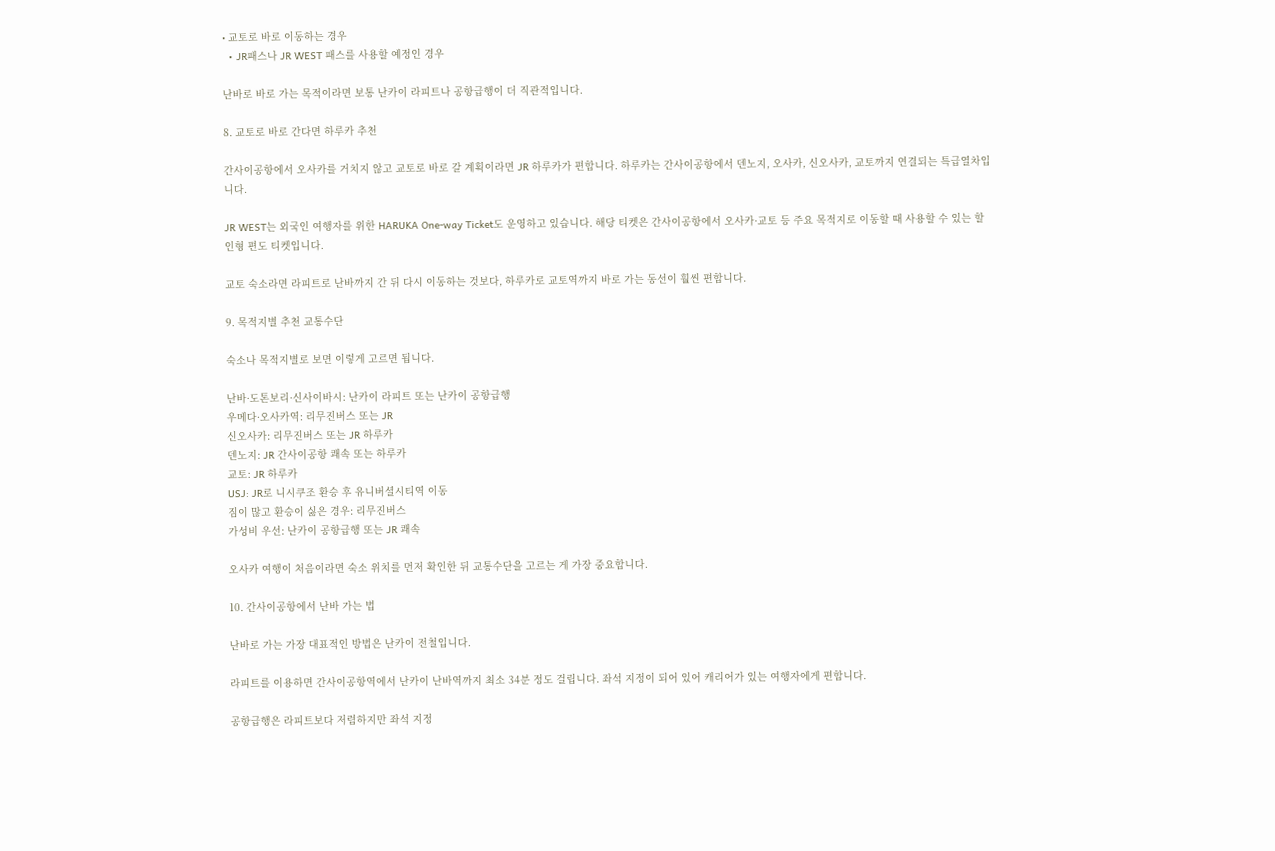• 교토로 바로 이동하는 경우
  • JR패스나 JR WEST 패스를 사용할 예정인 경우

난바로 바로 가는 목적이라면 보통 난카이 라피트나 공항급행이 더 직관적입니다.

8. 교토로 바로 간다면 하루카 추천

간사이공항에서 오사카를 거치지 않고 교토로 바로 갈 계획이라면 JR 하루카가 편합니다. 하루카는 간사이공항에서 덴노지, 오사카, 신오사카, 교토까지 연결되는 특급열차입니다.

JR WEST는 외국인 여행자를 위한 HARUKA One-way Ticket도 운영하고 있습니다. 해당 티켓은 간사이공항에서 오사카·교토 등 주요 목적지로 이동할 때 사용할 수 있는 할인형 편도 티켓입니다.

교토 숙소라면 라피트로 난바까지 간 뒤 다시 이동하는 것보다, 하루카로 교토역까지 바로 가는 동선이 훨씬 편합니다.

9. 목적지별 추천 교통수단

숙소나 목적지별로 보면 이렇게 고르면 됩니다.

난바·도톤보리·신사이바시: 난카이 라피트 또는 난카이 공항급행
우메다·오사카역: 리무진버스 또는 JR
신오사카: 리무진버스 또는 JR 하루카
덴노지: JR 간사이공항 쾌속 또는 하루카
교토: JR 하루카
USJ: JR로 니시쿠조 환승 후 유니버셜시티역 이동
짐이 많고 환승이 싫은 경우: 리무진버스
가성비 우선: 난카이 공항급행 또는 JR 쾌속

오사카 여행이 처음이라면 숙소 위치를 먼저 확인한 뒤 교통수단을 고르는 게 가장 중요합니다.

10. 간사이공항에서 난바 가는 법

난바로 가는 가장 대표적인 방법은 난카이 전철입니다.

라피트를 이용하면 간사이공항역에서 난카이 난바역까지 최소 34분 정도 걸립니다. 좌석 지정이 되어 있어 캐리어가 있는 여행자에게 편합니다.

공항급행은 라피트보다 저렴하지만 좌석 지정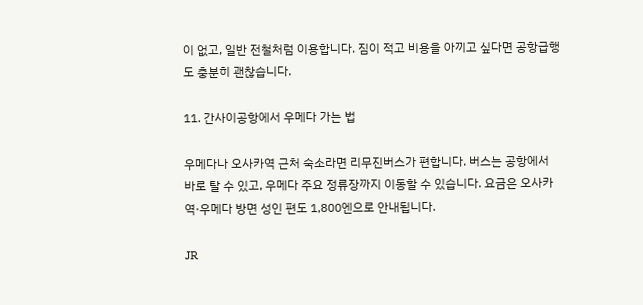이 없고, 일반 전철처럼 이용합니다. 짐이 적고 비용을 아끼고 싶다면 공항급행도 충분히 괜찮습니다.

11. 간사이공항에서 우메다 가는 법

우메다나 오사카역 근처 숙소라면 리무진버스가 편합니다. 버스는 공항에서 바로 탈 수 있고, 우메다 주요 정류장까지 이동할 수 있습니다. 요금은 오사카역·우메다 방면 성인 편도 1,800엔으로 안내됩니다.

JR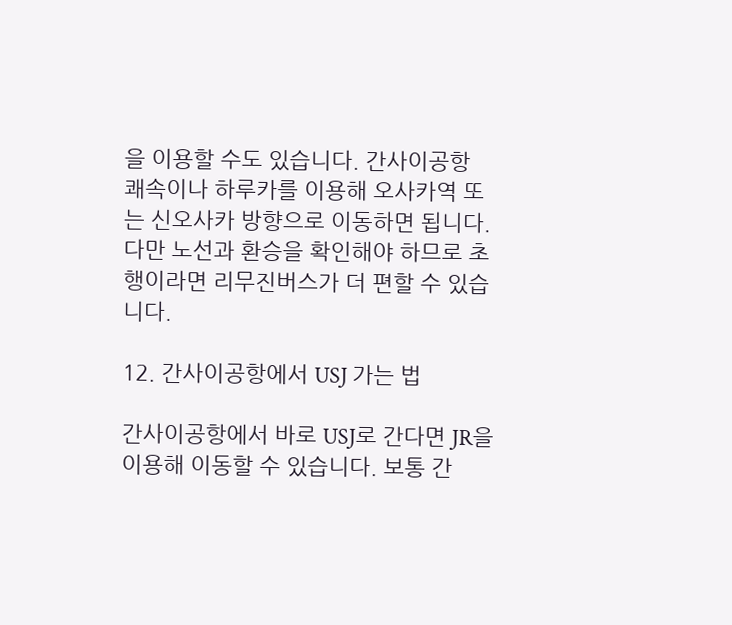을 이용할 수도 있습니다. 간사이공항 쾌속이나 하루카를 이용해 오사카역 또는 신오사카 방향으로 이동하면 됩니다. 다만 노선과 환승을 확인해야 하므로 초행이라면 리무진버스가 더 편할 수 있습니다.

12. 간사이공항에서 USJ 가는 법

간사이공항에서 바로 USJ로 간다면 JR을 이용해 이동할 수 있습니다. 보통 간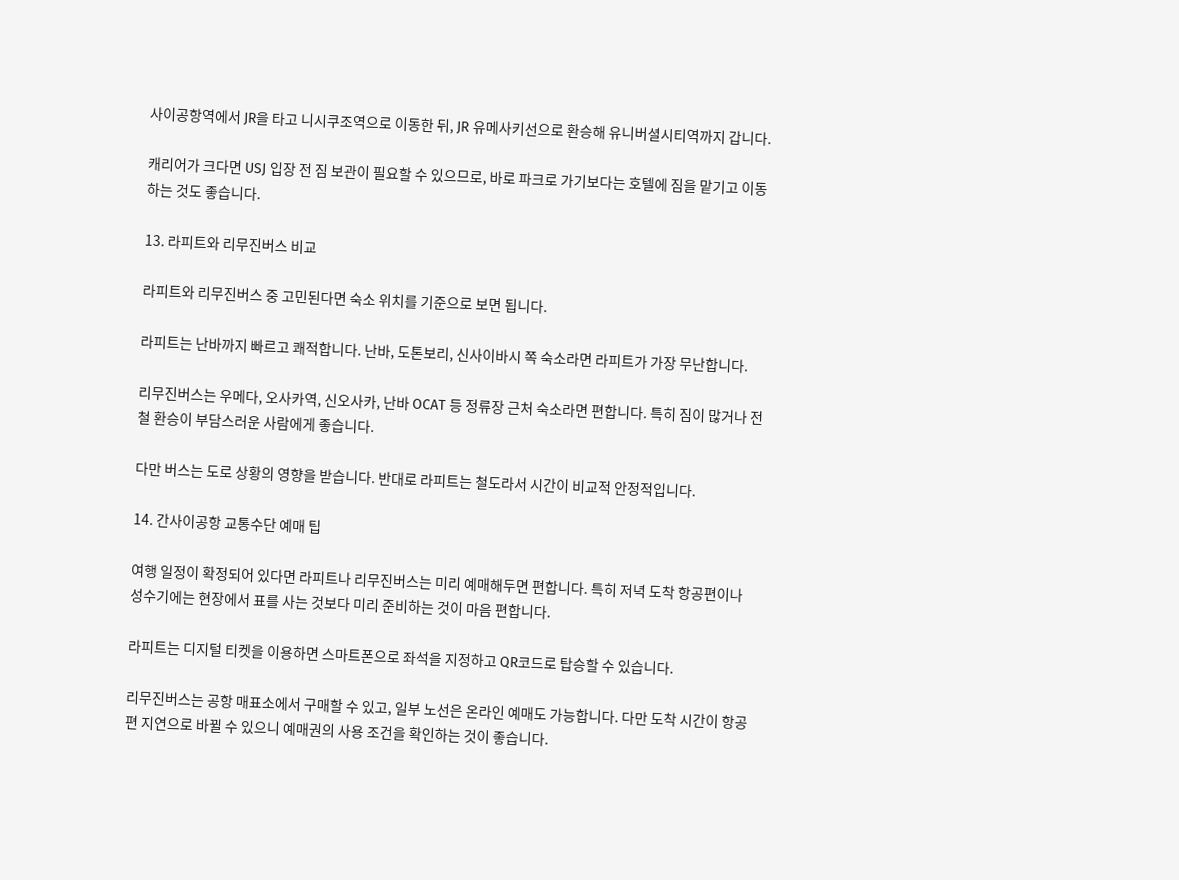사이공항역에서 JR을 타고 니시쿠조역으로 이동한 뒤, JR 유메사키선으로 환승해 유니버셜시티역까지 갑니다.

캐리어가 크다면 USJ 입장 전 짐 보관이 필요할 수 있으므로, 바로 파크로 가기보다는 호텔에 짐을 맡기고 이동하는 것도 좋습니다.

13. 라피트와 리무진버스 비교

라피트와 리무진버스 중 고민된다면 숙소 위치를 기준으로 보면 됩니다.

라피트는 난바까지 빠르고 쾌적합니다. 난바, 도톤보리, 신사이바시 쪽 숙소라면 라피트가 가장 무난합니다.

리무진버스는 우메다, 오사카역, 신오사카, 난바 OCAT 등 정류장 근처 숙소라면 편합니다. 특히 짐이 많거나 전철 환승이 부담스러운 사람에게 좋습니다.

다만 버스는 도로 상황의 영향을 받습니다. 반대로 라피트는 철도라서 시간이 비교적 안정적입니다.

14. 간사이공항 교통수단 예매 팁

여행 일정이 확정되어 있다면 라피트나 리무진버스는 미리 예매해두면 편합니다. 특히 저녁 도착 항공편이나 성수기에는 현장에서 표를 사는 것보다 미리 준비하는 것이 마음 편합니다.

라피트는 디지털 티켓을 이용하면 스마트폰으로 좌석을 지정하고 QR코드로 탑승할 수 있습니다.

리무진버스는 공항 매표소에서 구매할 수 있고, 일부 노선은 온라인 예매도 가능합니다. 다만 도착 시간이 항공편 지연으로 바뀔 수 있으니 예매권의 사용 조건을 확인하는 것이 좋습니다.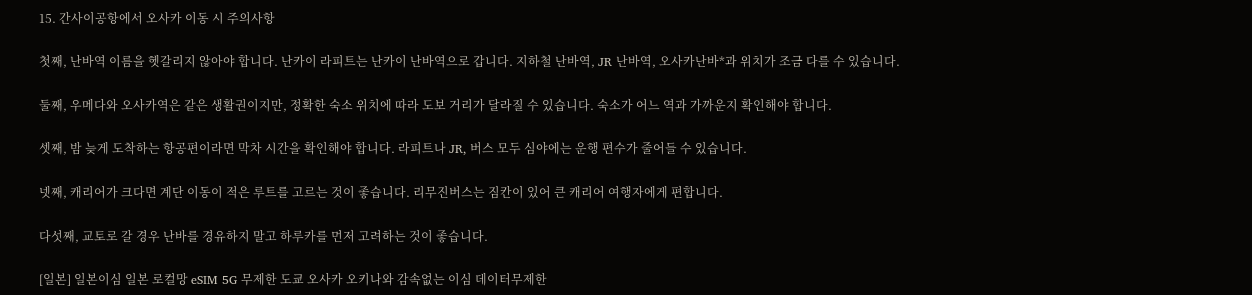15. 간사이공항에서 오사카 이동 시 주의사항

첫째, 난바역 이름을 헷갈리지 않아야 합니다. 난카이 라피트는 난카이 난바역으로 갑니다. 지하철 난바역, JR 난바역, 오사카난바*과 위치가 조금 다를 수 있습니다.

둘째, 우메다와 오사카역은 같은 생활권이지만, 정확한 숙소 위치에 따라 도보 거리가 달라질 수 있습니다. 숙소가 어느 역과 가까운지 확인해야 합니다.

셋째, 밤 늦게 도착하는 항공편이라면 막차 시간을 확인해야 합니다. 라피트나 JR, 버스 모두 심야에는 운행 편수가 줄어들 수 있습니다.

넷째, 캐리어가 크다면 계단 이동이 적은 루트를 고르는 것이 좋습니다. 리무진버스는 짐칸이 있어 큰 캐리어 여행자에게 편합니다.

다섯째, 교토로 갈 경우 난바를 경유하지 말고 하루카를 먼저 고려하는 것이 좋습니다.

[일본] 일본이심 일본 로컬망 eSIM 5G 무제한 도쿄 오사카 오키나와 감속없는 이심 데이터무제한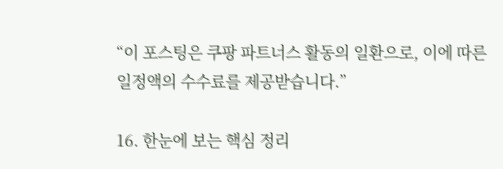“이 포스팅은 쿠팡 파트너스 활동의 일환으로, 이에 따른 일정액의 수수료를 제공받습니다.”

16. 한눈에 보는 핵심 정리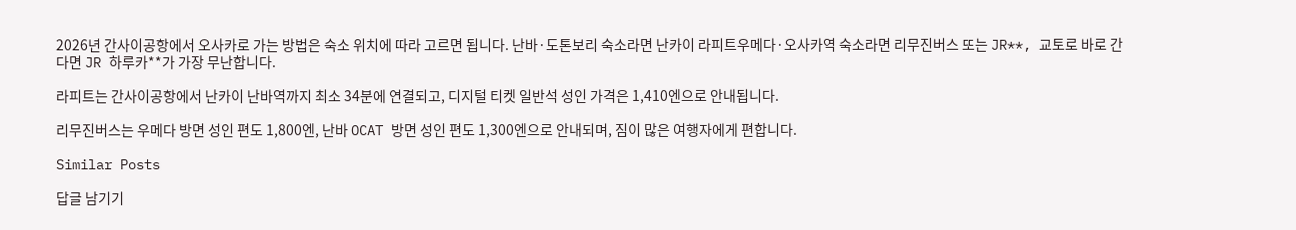2026년 간사이공항에서 오사카로 가는 방법은 숙소 위치에 따라 고르면 됩니다. 난바·도톤보리 숙소라면 난카이 라피트우메다·오사카역 숙소라면 리무진버스 또는 JR**, 교토로 바로 간다면 JR 하루카**가 가장 무난합니다.

라피트는 간사이공항에서 난카이 난바역까지 최소 34분에 연결되고, 디지털 티켓 일반석 성인 가격은 1,410엔으로 안내됩니다.

리무진버스는 우메다 방면 성인 편도 1,800엔, 난바 OCAT 방면 성인 편도 1,300엔으로 안내되며, 짐이 많은 여행자에게 편합니다.

Similar Posts

답글 남기기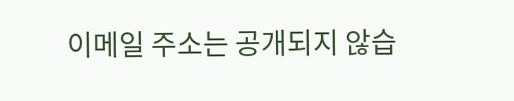이메일 주소는 공개되지 않습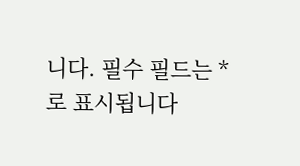니다. 필수 필드는 *로 표시됩니다